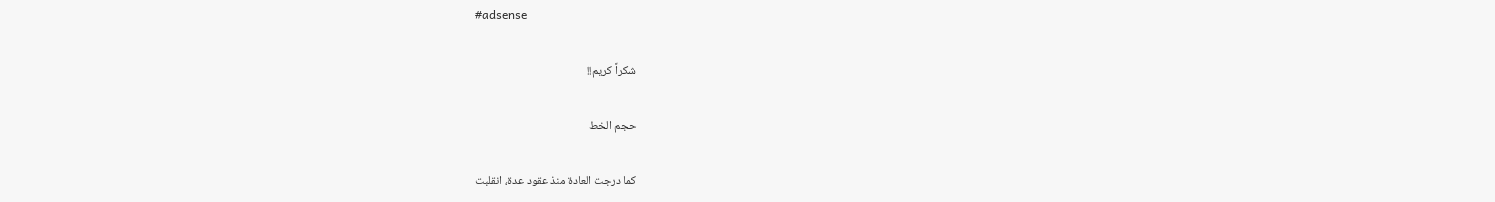#adsense

شكراً كريم!!

حجم الخط

كما درجت العادة منذ عقود عدة، انقلبت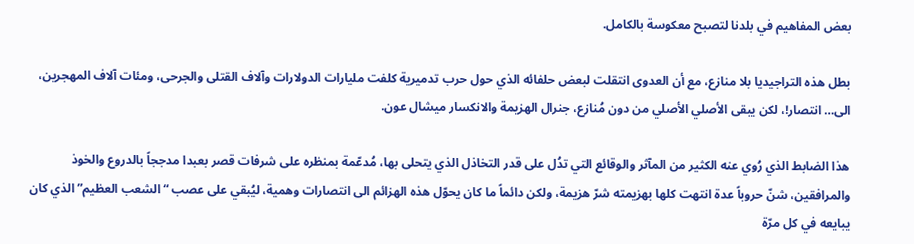بعض المفاهيم في بلدنا لتصبح معكوسة بالكامل.

بطل هذه التراجيديا بلا منازع، مع أن العدوى انتقلت لبعض حلفائه الذي حول حرب تدميرية كلفت مليارات الدولارات وآلاف القتلى والجرحى، ومئات آلاف المهجرين، الى… انتصار!، لكن يبقى الأصلي الأصلي من دون مُنازع، جنرال الهزيمة والانكسار ميشال عون.

هذا الضابط الذي رُوي عنه الكثير من المآثر والوقائع التي تدُل على قدر التخاذل الذي يتحلى بها، مُدعّمة بمنظره على شرفات قصر بعبدا مدججاً بالدروع والخوذ والمرافقين، شنّ حروباً عدة انتهت كلها بهزيمته شرّ هزيمة، ولكن دائماً ما كان يحوّل هذه الهزائم الى انتصارات وهمية، ليُبقي على عصب “الشعب العظيم” الذي كان يبايعه في كل مرّة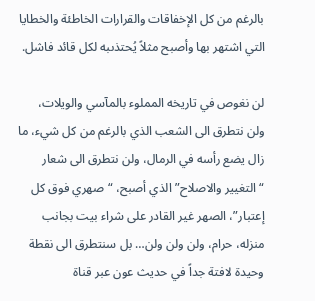بالرغم من كل الإخفاقات والقرارات الخاطئة والخطايا التي اشتهر بها وأصبح مثلاً يُحتذىبه لكل قائد فاشل.

لن نغوص في تاريخه المملوء بالمآسي والويلات، ولن نتطرق الى الشعب الذي بالرغم من كل شيء، ما زال يضع رأسه في الرمال، ولن نتطرق الى شعار “التغيير والاصلاح” الذي أصبح، “صهري فوق كل إعتبار”، الصهر غير القادر على شراء بيت بجانب منزله، حرام، ولن ولن ولن… بل سنتطرق الى نقطة وحيدة لافتة جداً في حديث عون عبر قناة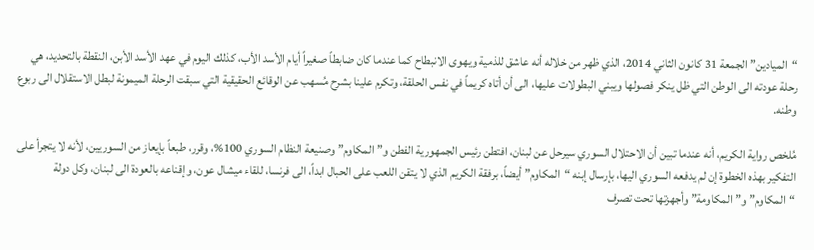“الميادين” الجمعة 31 كانون الثاني 2014، الذي ظهر من خلاله أنه عاشق للذمية ويهوى الانبطاح كما عندما كان ضابطاً صغيراً أيام الأسد الأب، كذلك اليوم في عهد الأسد الأبن، النقطة بالتحديد، هي رحلة عودته الى الوطن التي ظل ينكر فصولها ويبني البطولات عليها، الى أن أتاه كريماً في نفس الحلقة، وتكرم علينا بشرح مُسهب عن الوقائع الحقيقية التي سبقت الرحلة الميمونة لبطل الاستقلال الى ربوع وطنه.

مُلخص رواية الكريم، أنه عندما تبين أن الاحتلال السوري سيرحل عن لبنان، افتطن رئيس الجمهورية الفطن و”المكاوم” وصنيعة النظام السوري 100%، وقرر، طبعاً بإيعاز من السوريين، لأنه لا يتجرأ على التفكير بهذه الخطوة إن لم يدفعه السوري اليها، بإرسال إبنه “المكاوم” أيضاً، برفقة الكريم الذي لا يتقن اللعب على الحبال ابداً، الى فرنسا، للقاء ميشال عون، وإقناعه بالعودة الى لبنان، وكل دولة “المكاوم” و”المكاومة” وأجهزتها تحت تصرف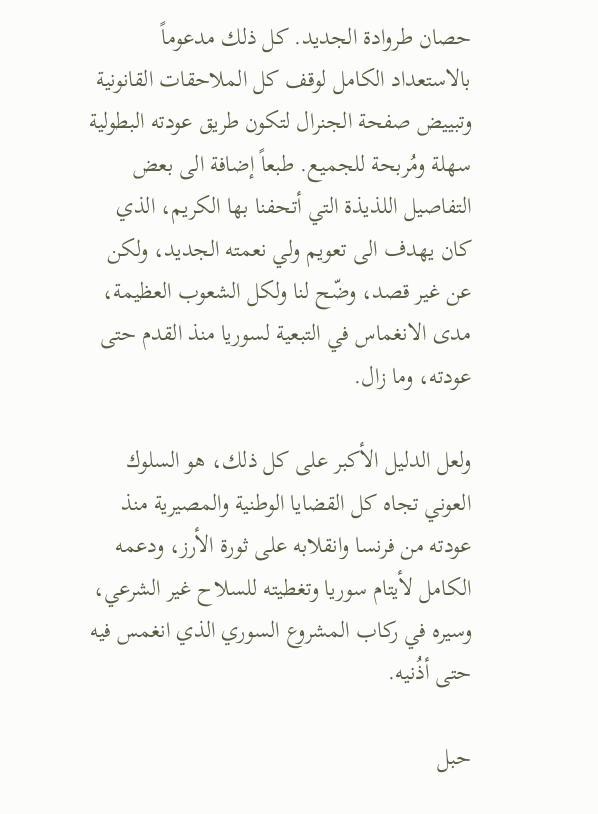حصان طروادة الجديد. كل ذلك مدعوماً بالاستعداد الكامل لوقف كل الملاحقات القانونية وتبييض صفحة الجنرال لتكون طريق عودته البطولية سهلة ومُربحة للجميع. طبعاً إضافة الى بعض التفاصيل اللذيذة التي أتحفنا بها الكريم، الذي كان يهدف الى تعويم ولي نعمته الجديد، ولكن عن غير قصد، وضّح لنا ولكل الشعوب العظيمة، مدى الانغماس في التبعية لسوريا منذ القدم حتى عودته، وما زال.

ولعل الدليل الأكبر على كل ذلك، هو السلوك العوني تجاه كل القضايا الوطنية والمصيرية منذ عودته من فرنسا وانقلابه على ثورة الأرز، ودعمه الكامل لأيتام سوريا وتغطيته للسلاح غير الشرعي، وسيره في ركاب المشروع السوري الذي انغمس فيه حتى أذُنيه.

حبل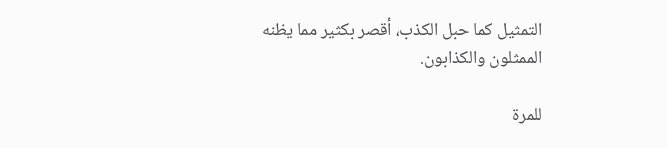التمثيل كما حبل الكذب، أقصر بكثير مما يظنه الممثلون والكذابون.

للمرة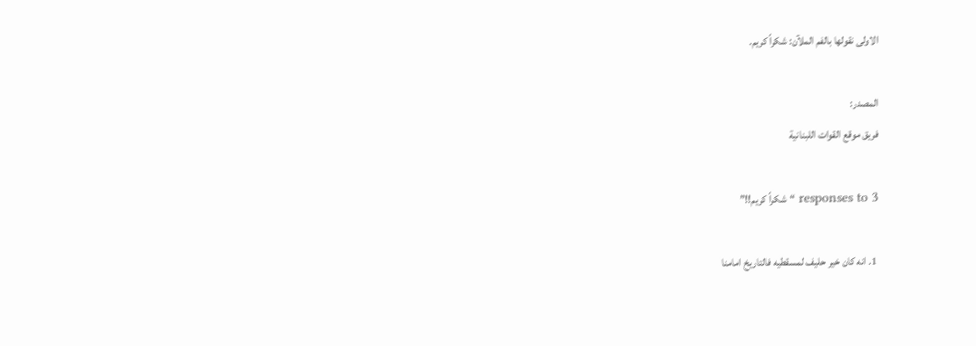الاولى نقولها بالفم الملآن: شكراً كريم.

المصدر:
فريق موقع القوات اللبنانية

3 responses to “شكراً كريم!!”

  1. انه كان خير حليف لمسقطيه فالتاريخ امامنا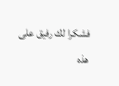فشكرا لك رفيق على هذه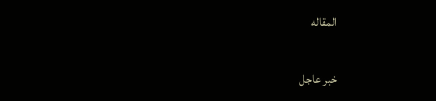المقاله

خبر عاجل